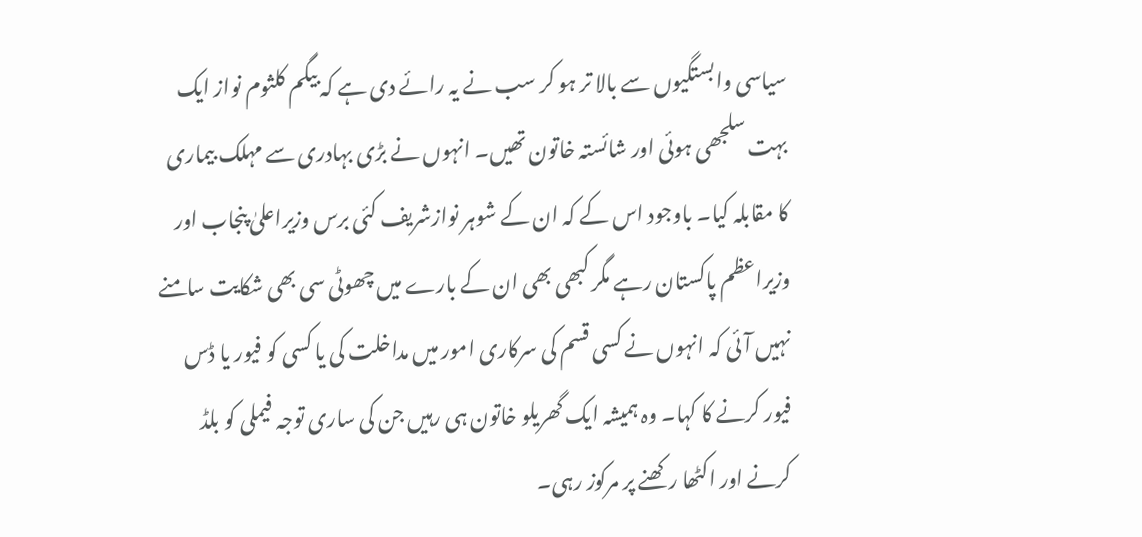سیاسی وابستگیوں سے بالا تر ہو کر سب نے یہ رائے دی ہے کہ بیگم کلثوم نواز ایک بہت سلجھی ہوئی اور شائستہ خاتون تھیں۔ انہوں نے بڑی بہادری سے مہلک بیماری کا مقابلہ کیا۔ باوجود اس کے کہ ان کے شوہر نوازشریف کئی برس وزیراعلیٰ پنجاب اور وزیراعظم پاکستان رہے مگر کبھی بھی ان کے بارے میں چھوٹی سی بھی شکایت سامنے نہیں آئی کہ انہوں نے کسی قسم کی سرکاری امور میں مداخلت کی یا کسی کو فیور یا ڈس فیور کرنے کا کہا۔ وہ ہمیشہ ایک گھریلو خاتون ہی رہیں جن کی ساری توجہ فیملی کو بلڈ کرنے اور اکٹھا رکھنے پر مرکوز رہی۔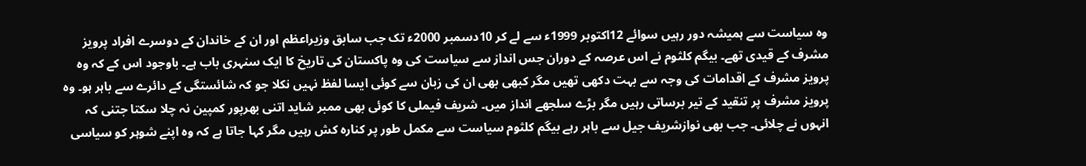وہ سیاست سے ہمیشہ دور رہیں سوائے 12اکتوبر 1999ء سے لے کر 10دسمبر 2000ء تک جب سابق وزیراعظم اور ان کے خاندان کے دوسرے افراد پرویز مشرف کے قیدی تھے۔ بیگم کلثوم نے اس عرصہ کے دوران جس انداز سے سیاست کی وہ پاکستان کی تاریخ کا ایک سنہری باب ہے۔ باوجود اس کے کہ وہ پرویز مشرف کے اقدامات کی وجہ سے بہت دکھی تھیں مگر کبھی بھی ان کی زبان سے کوئی ایسا لفظ نہیں نکلا جو کہ شائستگی کے دائرے سے باہر ہو۔ وہ پرویز مشرف پر تنقید کے تیر برساتی رہیں مگر بڑے سلجھے انداز میں۔ شریف فیملی کا کوئی بھی ممبر شاید اتنی بھرپور کمپین نہ چلا سکتا جتنی کہ انہوں نے چلائی۔ جب بھی نوازشریف جیل سے باہر رہے بیگم کلثوم سیاست سے مکمل طور پر کنارہ کش رہیں مگر کہا جاتا ہے کہ وہ اپنے شوہر کو سیاسی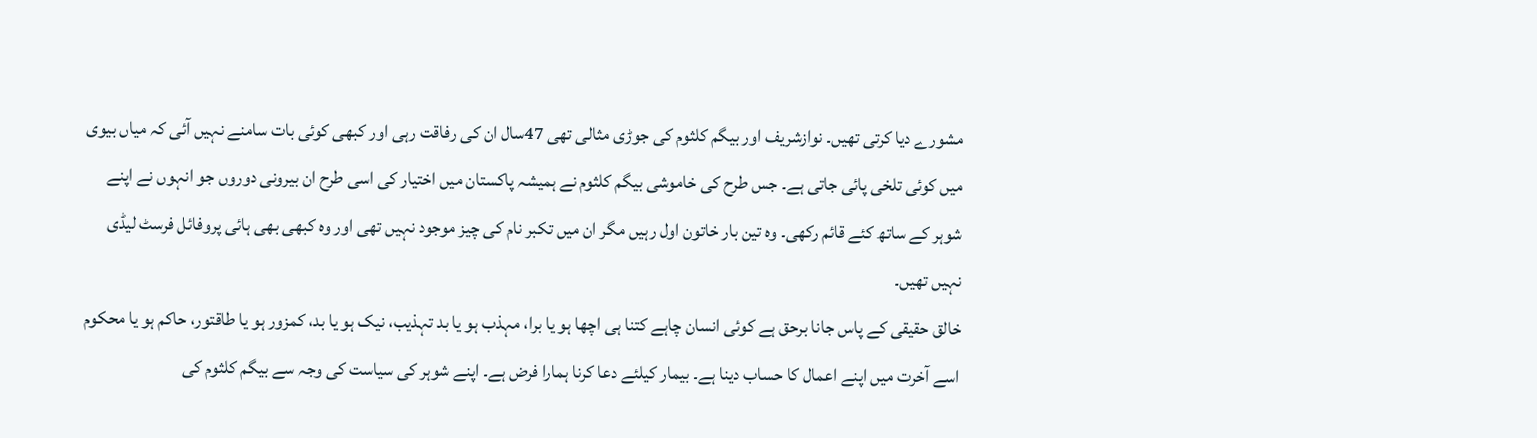مشورے دیا کرتی تھیں۔ نوازشریف اور بیگم کلثوم کی جوڑی مثالی تھی 47سال ان کی رفاقت رہی اور کبھی کوئی بات سامنے نہیں آئی کہ میاں بیوی میں کوئی تلخی پائی جاتی ہے۔ جس طرح کی خاموشی بیگم کلثوم نے ہمیشہ پاکستان میں اختیار کی اسی طرح ان بیرونی دوروں جو انہوں نے اپنے شوہر کے ساتھ کئے قائم رکھی۔ وہ تین بار خاتون اول رہیں مگر ان میں تکبر نام کی چیز موجود نہیں تھی اور وہ کبھی بھی ہائی پروفائل فرسٹ لیڈی نہیں تھیں۔
خالق حقیقی کے پاس جانا برحق ہے کوئی انسان چاہے کتنا ہی اچھا ہو یا برا، مہذب ہو یا بد تہذیب، نیک ہو یا بد، کمزور ہو یا طاقتور، حاکم ہو یا محکوم اسے آخرت میں اپنے اعمال کا حساب دینا ہے۔ بیمار کیلئے دعا کرنا ہمارا فرض ہے۔ اپنے شوہر کی سیاست کی وجہ سے بیگم کلثوم کی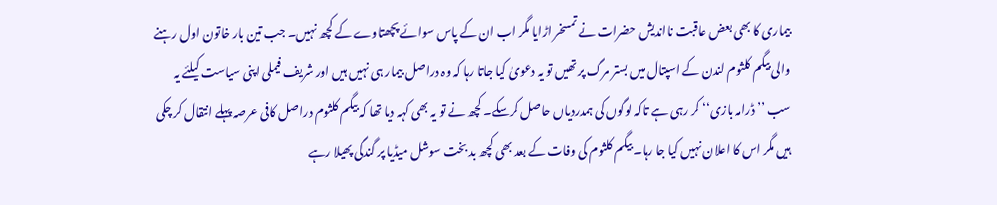بیماری کا بھی بعض عاقبت نااندیش حضرات نے تمسخر اڑایا مگر اب ان کے پاس سوائے پچھتاوے کے کچھ نہیں۔ جب تین بار خاتون اول رہنے والی بیگم کلثوم لندن کے اسپتال میں بستر مرگ پر تھیں تو یہ دعویٰ کیا جاتا رہا کہ وہ دراصل بیمار ہی نہیں ہیں اور شریف فیملی اپنی سیاست کیلئے یہ سب ’’ڈرامہ بازی‘‘ کر رہی ہے تاکہ لوگوں کی ہمدردیاں حاصل کرسکے۔ کچھ نے تو یہ بھی کہہ دیا تھا کہ بیگم کلثوم دراصل کافی عرصہ پہلے انتقال کر چکی ہیں مگر اس کا اعلان نہیں کیا جا رہا۔ بیگم کلثوم کی وفات کے بعد بھی کچھ بد بخت سوشل میڈیا پر گندگی پھیلا رہے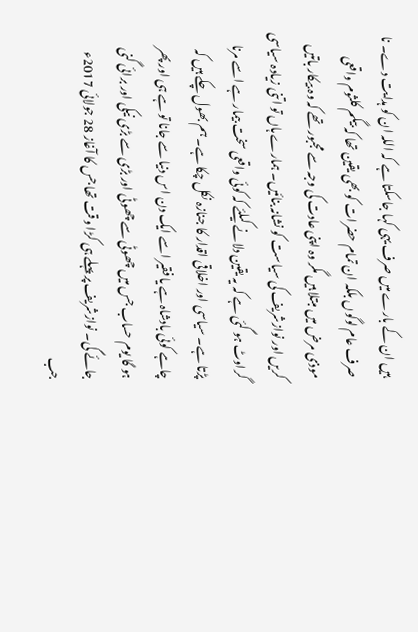ہیں ان کے بارے میں صرف یہی کہا جاسکتا ہے کہ اللہ ان کو ہدایت دے۔ نا صرف عام لوگوں بلکہ ان تمام حضرات کو بھی یقین تھا کہ بیگم کلثوم واقعی موذی مرض میں مبتلا ہیں مگر وہ اپنی عادت کی وجہ سے مجبور تھے کہ وہ بیکار باتیں کریں اور نوازشریف کی سیاست کو نشانہ بنائیں۔ ہمارے ہاں تو اتنی زیادہ سیاسی گراوٹ ہو گئی ہے کہ یہ یقین دلانے کیلئے کہ کوئی واقعی سخت بیمار ہے اسے مرنا پڑتا ہے۔ سیاسی اور اخلاقی اقدار کا جنازہ نکل چکا ہے۔ ہم بھول چکے ہیں کہ چاہے کوئی بادشاہ ہے یا فقیر اسے ایک دن اس دنیا سے جانا تو ہے ہی اور پھر ہو گا یوم حساب جس میں چھوٹی سے چھوٹی اور بڑی سے بڑی نیکی اور برائی گنی جائے گی۔ نوازشریف پر پہلے ہی کڑا وقت تھا جس کا آغاز 28 جولائی 2017ء جب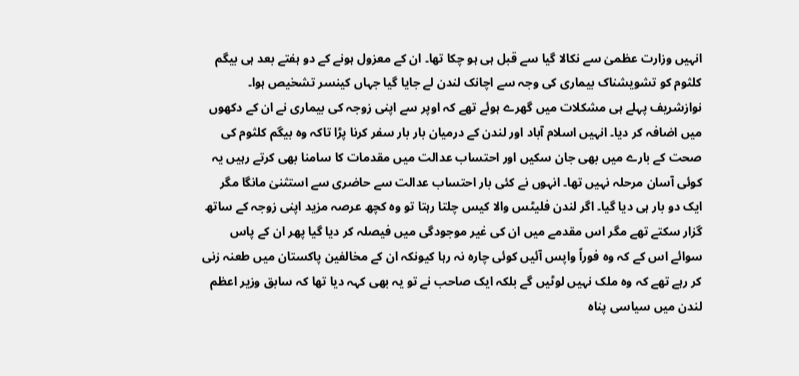انہیں وزارت عظمیٰ سے نکالا گیا سے قبل ہی ہو چکا تھا۔ ان کے معزول ہونے کے دو ہفتے بعد ہی بیگم کلثوم کو تشویشناک بیماری کی وجہ سے اچانک لندن لے جایا گیا جہاں کینسر تشخیص ہوا۔ نوازشریف پہلے ہی مشکلات میں گھرے ہوئے تھے کہ اوپر سے اپنی زوجہ کی بیماری نے ان کے دکھوں میں اضافہ کر دیا۔ انہیں اسلام آباد اور لندن کے درمیان بار بار سفر کرنا پڑا تاکہ وہ بیگم کلثوم کی صحت کے بارے میں بھی جان سکیں اور احتساب عدالت میں مقدمات کا سامنا بھی کرتے رہیں یہ کوئی آسان مرحلہ نہیں تھا۔ انہوں نے کئی بار احتساب عدالت سے حاضری سے استثنیٰ مانگا مگر ایک دو بار ہی دیا گیا۔ اگر لندن فلیٹس والا کیس چلتا رہتا تو وہ کچھ عرصہ مزید اپنی زوجہ کے ساتھ گزار سکتے تھے مگر اس مقدمے میں ان کی غیر موجودگی میں فیصلہ کر دیا گیا پھر ان کے پاس سوائے اس کے کہ وہ فوراً واپس آئیں کوئی چارہ نہ رہا کیونکہ ان کے مخالفین پاکستان میں طعنہ زنی کر رہے تھے کہ وہ ملک نہیں لوٹیں گے بلکہ ایک صاحب نے تو یہ بھی کہہ دیا تھا کہ سابق وزیر اعظم لندن میں سیاسی پناہ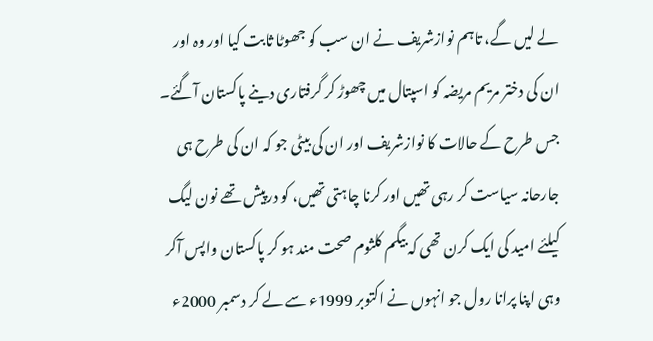لے لیں گے، تاہم نوازشریف نے ان سب کو جھوٹا ثابت کیا اور وہ اور ان کی دختر مریم مریضہ کو اسپتال میں چھوڑ کر گرفتاری دینے پاکستان آگئے۔ جس طرح کے حالات کا نوازشریف اور ان کی بیٹی جو کہ ان کی طرح ہی جارحانہ سیاست کر رہی تھیں اور کرنا چاہتی تھیں، کو درپیش تھے نون لیگ کیلئے امید کی ایک کرن تھی کہ بیگم کلثوم صحت مند ہو کر پاکستان واپس آکر وہی اپنا پرانا رول جو انہوں نے اکتوبر 1999ء سے لے کر دسمبر 2000ء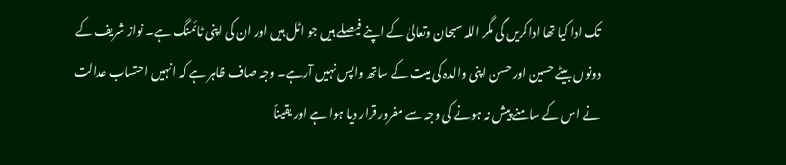تک ادا کیا تھا اداکریں گی مگر اللہ سبحان وتعالیٰ کے اپنے فیصلے ہیں جو اٹل ہیں اور ان کی اپنی ٹائمنگ ہے۔ نواز شریف کے دونوں بیٹے حسین اور حسن اپنی والدہ کی میت کے ساتھ واپس نہیں آرہے۔ وجہ صاف ظاہر ہے کہ انہیں احتساب عدالت نے اس کے سامنے پیش نہ ہونے کی وجہ سے مفرور قرار دیا ہوا ہے اور یقیناً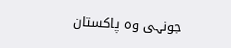جونہی وہ پاکستان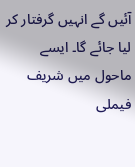آئیں گے انہیں گرفتار کر لیا جائے گا۔ ایسے ماحول میں شریف فیملی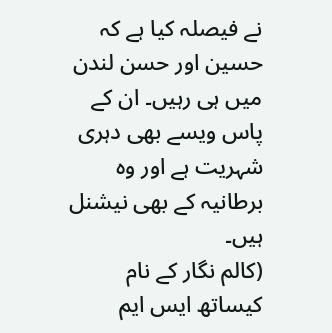نے فیصلہ کیا ہے کہ حسین اور حسن لندن میں ہی رہیں۔ ان کے پاس ویسے بھی دہری شہریت ہے اور وہ برطانیہ کے بھی نیشنل ہیں۔
(کالم نگار کے نام کیساتھ ایس ایم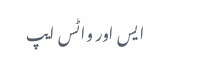ایس اور واٹس ایپ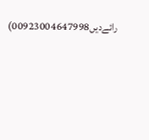رائےدیں00923004647998)